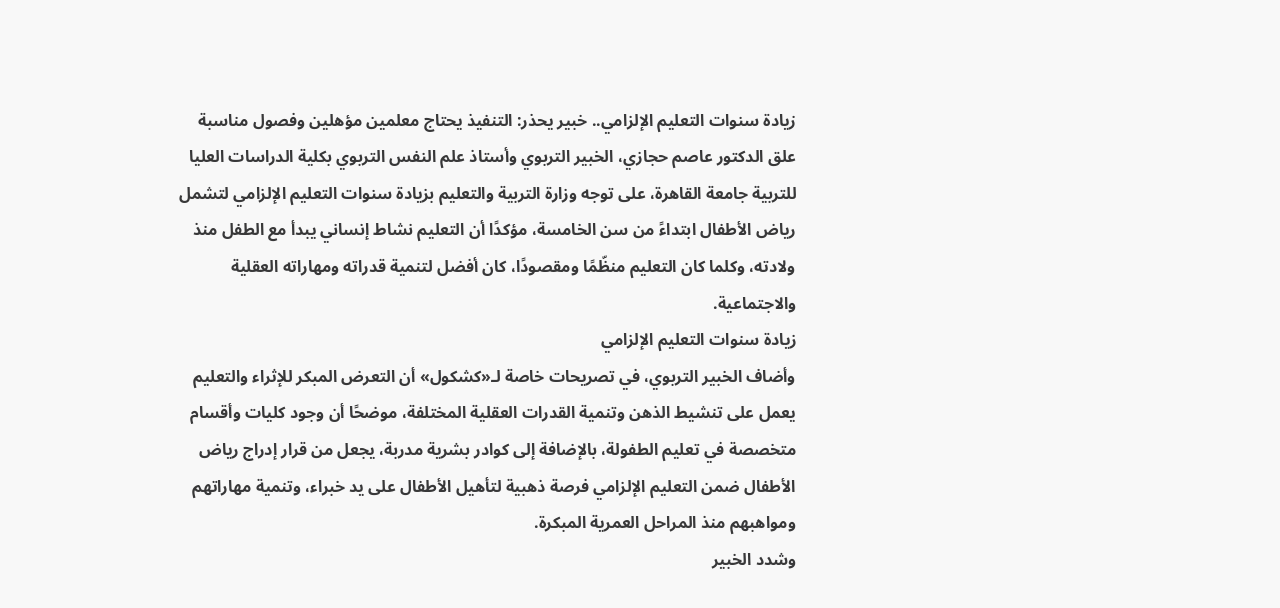زيادة سنوات التعليم الإلزامي.. خبير يحذر: التنفيذ يحتاج معلمين مؤهلين وفصول مناسبة
علق الدكتور عاصم حجازي، الخبير التربوي وأستاذ علم النفس التربوي بكلية الدراسات العليا للتربية جامعة القاهرة، على توجه وزارة التربية والتعليم بزيادة سنوات التعليم الإلزامي لتشمل رياض الأطفال ابتداءً من سن الخامسة، مؤكدًا أن التعليم نشاط إنساني يبدأ مع الطفل منذ ولادته، وكلما كان التعليم منظّمًا ومقصودًا، كان أفضل لتنمية قدراته ومهاراته العقلية والاجتماعية.
زيادة سنوات التعليم الإلزامي
وأضاف الخبير التربوي، في تصريحات خاصة لـ«كشكول» أن التعرض المبكر للإثراء والتعليم يعمل على تنشيط الذهن وتنمية القدرات العقلية المختلفة، موضحًا أن وجود كليات وأقسام متخصصة في تعليم الطفولة، بالإضافة إلى كوادر بشرية مدربة، يجعل من قرار إدراج رياض الأطفال ضمن التعليم الإلزامي فرصة ذهبية لتأهيل الأطفال على يد خبراء، وتنمية مهاراتهم ومواهبهم منذ المراحل العمرية المبكرة.
وشدد الخبير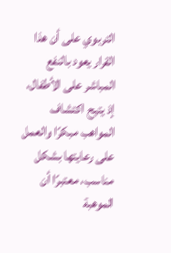التربوي على أن هذا القرار يعود بالنفع المباشر على الأطفال، إذ يتيح اكتشاف المواهب مبكرًا والعمل على رعايتها بشكل مناسب، معتبرًا أن الموهبة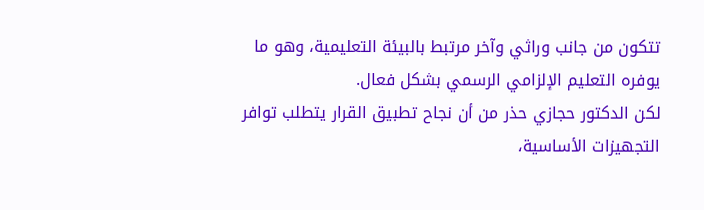تتكون من جانب وراثي وآخر مرتبط بالبيئة التعليمية، وهو ما يوفره التعليم الإلزامي الرسمي بشكل فعال.
لكن الدكتور حجازي حذر من أن نجاح تطبيق القرار يتطلب توافر التجهيزات الأساسية،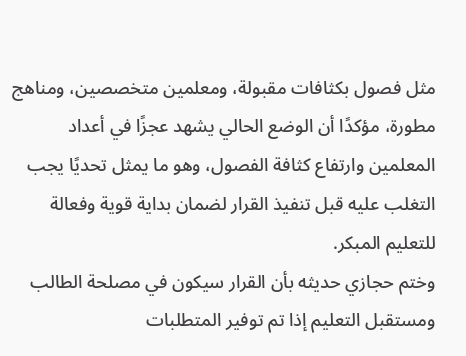مثل فصول بكثافات مقبولة، ومعلمين متخصصين، ومناهج مطورة، مؤكدًا أن الوضع الحالي يشهد عجزًا في أعداد المعلمين وارتفاع كثافة الفصول، وهو ما يمثل تحديًا يجب التغلب عليه قبل تنفيذ القرار لضمان بداية قوية وفعالة للتعليم المبكر.
وختم حجازي حديثه بأن القرار سيكون في مصلحة الطالب ومستقبل التعليم إذا تم توفير المتطلبات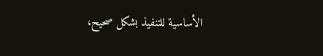الأساسية للتنفيذ بشكل صحيح،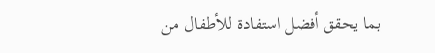بما يحقق أفضل استفادة للأطفال من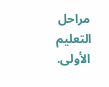مراحل التعليم الأولى.